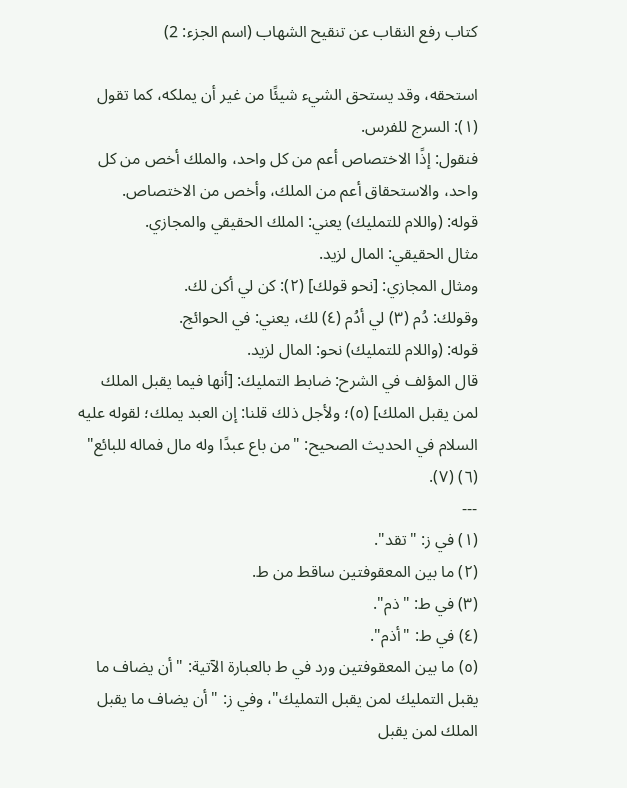كتاب رفع النقاب عن تنقيح الشهاب (اسم الجزء: 2)

استحقه، وقد يستحق الشيء شيئًا من غير أن يملكه، كما تقول (١): السرج للفرس.
فنقول: إذًا الاختصاص أعم من كل واحد، والملك أخص من كل واحد، والاستحقاق أعم من الملك، وأخص من الاختصاص.
قوله: (واللام للتمليك) يعني: الملك الحقيقي والمجازي.
مثال الحقيقي: المال لزيد.
ومثال المجازي: [نحو قولك] (٢): كن لي أكن لك.
وقولك: دُم (٣) لي أدُم (٤) لك، يعني: في الحوائج.
قوله: (واللام للتمليك) نحو: المال لزيد.
قال المؤلف في الشرح: ضابط التمليك: [أنها فيما يقبل الملك لمن يقبل الملك] (٥)؛ ولأجل ذلك قلنا: إن العبد يملك؛ لقوله عليه السلام في الحديث الصحيح: "من باع عبدًا وله مال فماله للبائع" (٦) (٧).
---
(١) في ز: "تقد".
(٢) ما بين المعقوفتين ساقط من ط.
(٣) في ط: "ذم".
(٤) في ط: "أذم".
(٥) ما بين المعقوفتين ورد في ط بالعبارة الآتية: "أن يضاف ما يقبل التمليك لمن يقبل التمليك"، وفي ز: "أن يضاف ما يقبل الملك لمن يقبل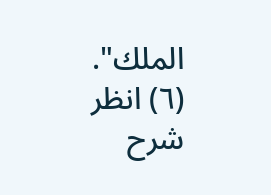الملك".
(٦) انظر شرح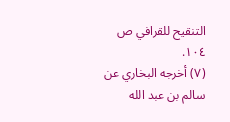التنقيح للقرافي ص ١٠٤.
(٧) أخرجه البخاري عن سالم بن عبد الله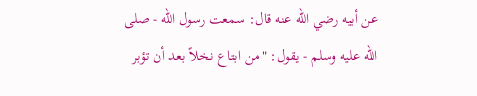عن أبيه رضي الله عنه قال: سمعت رسول الله - صلى الله عليه وسلم - يقول: "من ابتاع نخلاً بعد أن تؤبر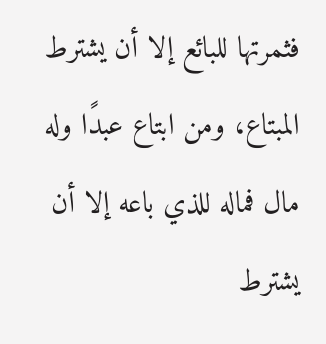فثمرتها للبائع إلا أن يشترط المبتاع، ومن ابتاع عبدًا وله مال فماله للذي باعه إلا أن يشترط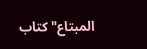المبتاع" كتاب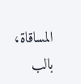المساقاة، بالب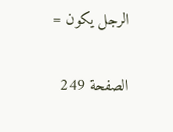الرجل يكون =

الصفحة 249